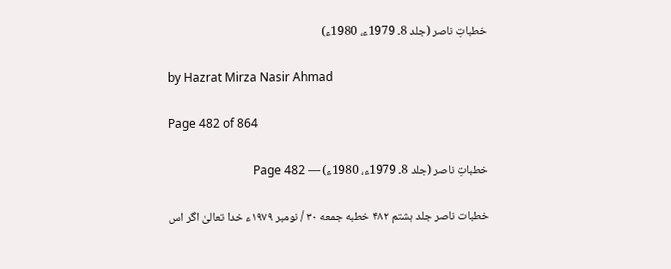خطباتِ ناصر (جلد 8۔ 1979ء، 1980ء)

by Hazrat Mirza Nasir Ahmad

Page 482 of 864

خطباتِ ناصر (جلد 8۔ 1979ء، 1980ء) — Page 482

خطبات ناصر جلد ہشتم ۴۸۲ خطبه جمعه ۳۰ / نومبر ۱۹۷۹ء خدا تعالیٰ اگر اس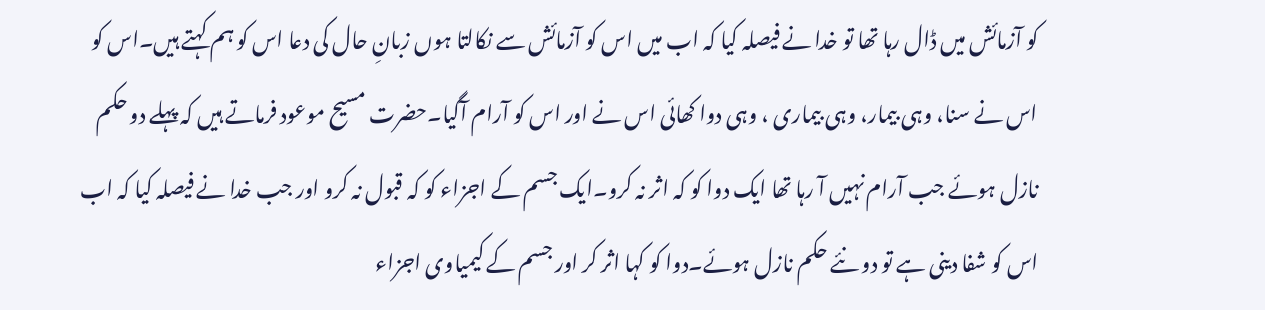کو آزمائش میں ڈال رہا تھا تو خدا نے فیصلہ کیا کہ اب میں اس کو آزمائش سے نکالتا ہوں زبانِ حال کی دعا اس کو ہم کہتے ہیں۔اس کو اس نے سنا، وہی بیمار، وہی بیماری ، وہی دوا کھائی اس نے اور اس کو آرام آگیا۔حضرت مسیح موعود فرماتے ہیں کہ پہلے دو حکم نازل ہوئے جب آرام نہیں آ رہا تھا ایک دوا کو کہ اثر نہ کرو۔ایک جسم کے اجزاء کو کہ قبول نہ کرو اور جب خدا نے فیصلہ کیا کہ اب اس کو شفا دینی ہے تو دو نئے حکم نازل ہوئے۔دوا کو کہا اثر کر اور جسم کے کیمیاوی اجزاء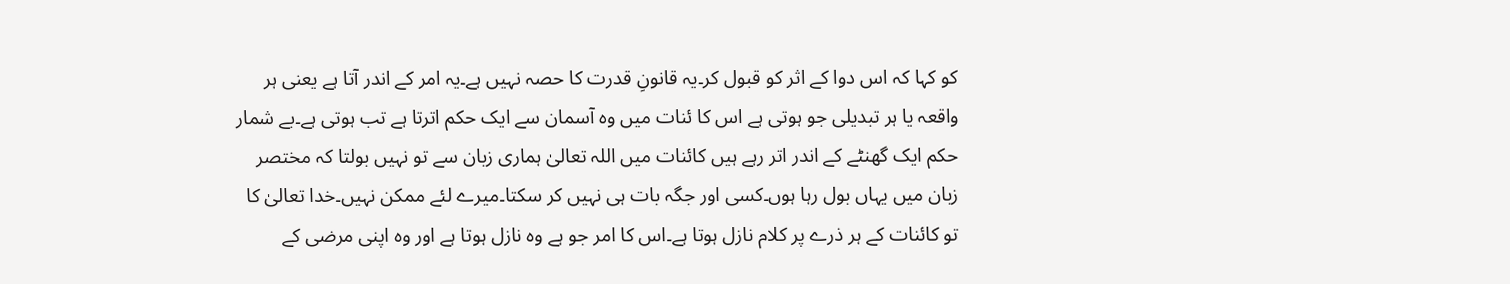کو کہا کہ اس دوا کے اثر کو قبول کر۔یہ قانونِ قدرت کا حصہ نہیں ہے۔یہ امر کے اندر آتا ہے یعنی ہر واقعہ یا ہر تبدیلی جو ہوتی ہے اس کا ئنات میں وہ آسمان سے ایک حکم اترتا ہے تب ہوتی ہے۔بے شمار حکم ایک گھنٹے کے اندر اتر رہے ہیں کائنات میں اللہ تعالیٰ ہماری زبان سے تو نہیں بولتا کہ مختصر زبان میں یہاں بول رہا ہوں۔کسی اور جگہ بات ہی نہیں کر سکتا۔میرے لئے ممکن نہیں۔خدا تعالیٰ کا تو کائنات کے ہر ذرے پر کلام نازل ہوتا ہے۔اس کا امر جو ہے وہ نازل ہوتا ہے اور وہ اپنی مرضی کے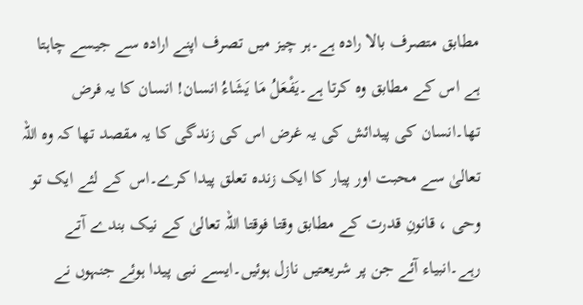مطابق متصرف بالا رادہ ہے۔ہر چیز میں تصرف اپنے ارادہ سے جیسے چاہتا ہے اس کے مطابق وہ کرتا ہے۔يَفْعَلُ مَا يَشَاءُ انسان! انسان کا یہ فرض تھا۔انسان کی پیدائش کی یہ غرض اس کی زندگی کا یہ مقصد تھا کہ وہ اللہ تعالیٰ سے محبت اور پیار کا ایک زندہ تعلق پیدا کرے۔اس کے لئے ایک تو وحی ، قانونِ قدرت کے مطابق وقتا فوقتا اللہ تعالیٰ کے نیک بندے آتے رہے۔انبیاء آئے جن پر شریعتیں نازل ہوئیں۔ایسے نبی پیدا ہوئے جنہوں نے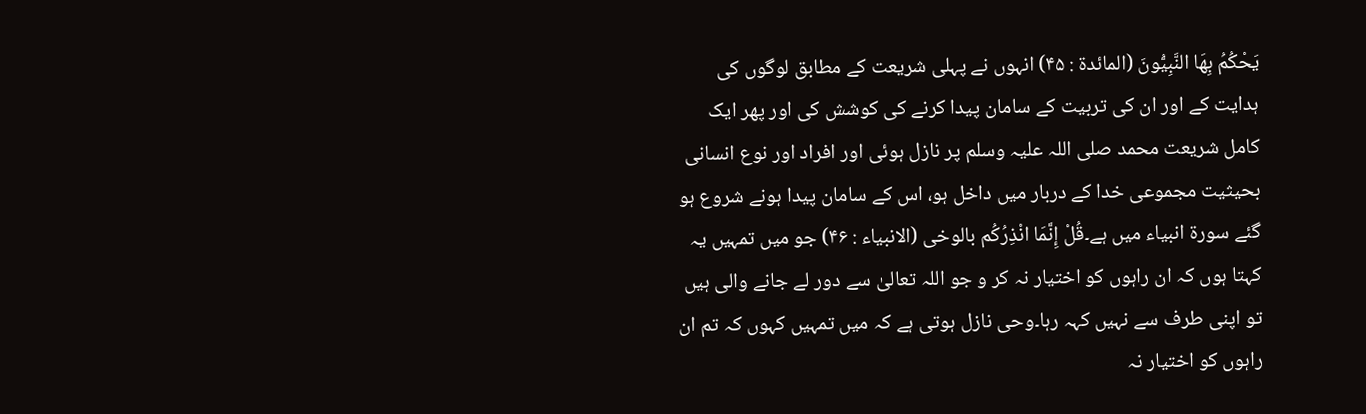يَحْكُمُ بِهَا النَّبِيُّونَ (المائدة : ۴۵) انہوں نے پہلی شریعت کے مطابق لوگوں کی ہدایت کے اور ان کی تربیت کے سامان پیدا کرنے کی کوشش کی اور پھر ایک کامل شریعت محمد صلی اللہ علیہ وسلم پر نازل ہوئی اور افراد اور نوع انسانی بحیثیت مجموعی خدا کے دربار میں داخل ہو، اس کے سامان پیدا ہونے شروع ہو گئے سورۃ انبیاء میں ہے۔قُلْ إِنَّمَا انْذِرُكُم بالوخی (الانبیاء : ۴۶) جو میں تمہیں یہ کہتا ہوں کہ ان راہوں کو اختیار نہ کر و جو اللہ تعالیٰ سے دور لے جانے والی ہیں تو اپنی طرف سے نہیں کہہ رہا۔وحی نازل ہوتی ہے کہ میں تمہیں کہوں کہ تم ان راہوں کو اختیار نہ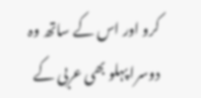کرو اور اس کے ساتھ وہ دوسرا پہلو بھی عربی کے